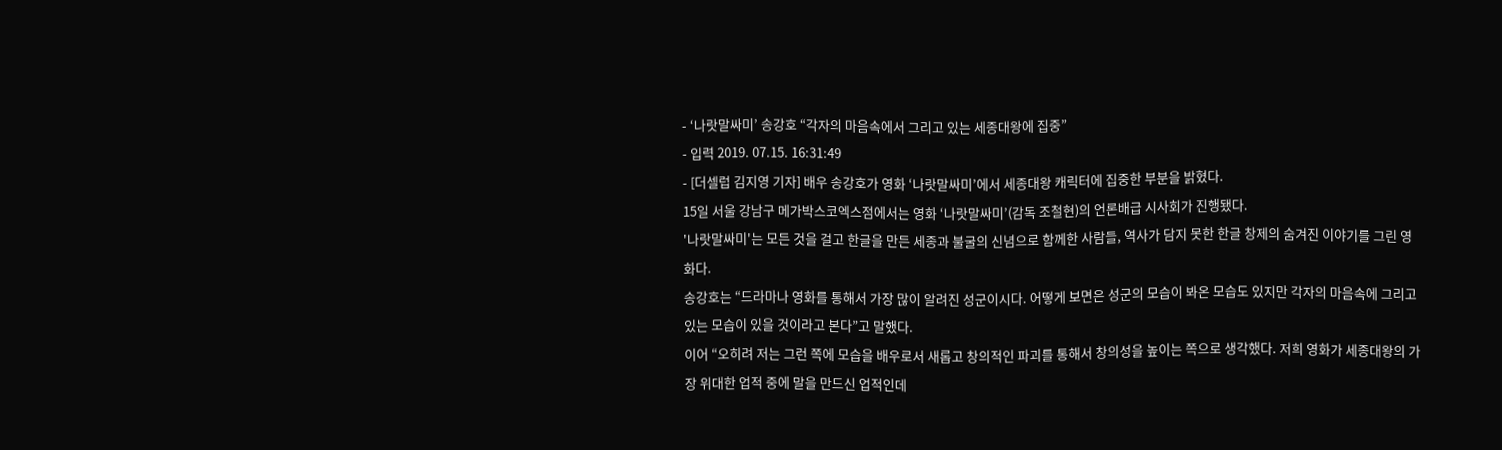- ‘나랏말싸미’ 송강호 “각자의 마음속에서 그리고 있는 세종대왕에 집중”
- 입력 2019. 07.15. 16:31:49
- [더셀럽 김지영 기자] 배우 송강호가 영화 ‘나랏말싸미’에서 세종대왕 캐릭터에 집중한 부분을 밝혔다.
15일 서울 강남구 메가박스코엑스점에서는 영화 ‘나랏말싸미’(감독 조철현)의 언론배급 시사회가 진행됐다.
'나랏말싸미'는 모든 것을 걸고 한글을 만든 세종과 불굴의 신념으로 함께한 사람들, 역사가 담지 못한 한글 창제의 숨겨진 이야기를 그린 영화다.
송강호는 “드라마나 영화를 통해서 가장 많이 알려진 성군이시다. 어떻게 보면은 성군의 모습이 봐온 모습도 있지만 각자의 마음속에 그리고 있는 모습이 있을 것이라고 본다”고 말했다.
이어 “오히려 저는 그런 쪽에 모습을 배우로서 새롭고 창의적인 파괴를 통해서 창의성을 높이는 쪽으로 생각했다. 저희 영화가 세종대왕의 가장 위대한 업적 중에 말을 만드신 업적인데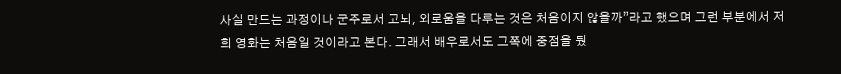사실 만드는 과정이나 군주로서 고뇌, 외로움을 다루는 것은 처음이지 않을까”라고 했으며 그런 부분에서 저희 영화는 처음일 것이라고 본다. 그래서 배우로서도 그쪽에 중점을 뒀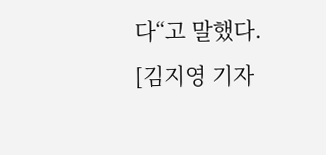다“고 말했다.
[김지영 기자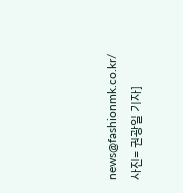news@fashionmk.co.kr/ 사진= 권광일 기자]